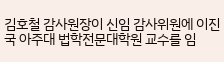김호철 감사원장이 신임 감사위원에 이진국 아주대 법학전문대학원 교수를 임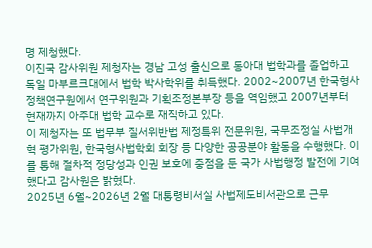명 제청했다.
이진국 감사위원 제청자는 경남 고성 출신으로 동아대 법학과를 졸업하고 독일 마부르크대에서 법학 박사학위를 취득했다. 2002~2007년 한국형사정책연구원에서 연구위원과 기획조정본부장 등을 역임했고 2007년부터 현재까지 아주대 법학 교수로 재직하고 있다.
이 제청자는 또 법무부 질서위반법 제정특위 전문위원, 국무조정실 사법개혁 평가위원, 한국형사법학회 회장 등 다양한 공공분야 활동을 수행했다. 이를 통해 절차적 정당성과 인권 보호에 중점을 둔 국가 사법행정 발전에 기여했다고 감사원은 밝혔다.
2025년 6월~2026년 2월 대통령비서실 사법제도비서관으로 근무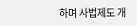하며 사법제도 개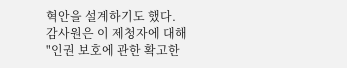혁안을 설계하기도 했다.
감사원은 이 제청자에 대해 "인권 보호에 관한 확고한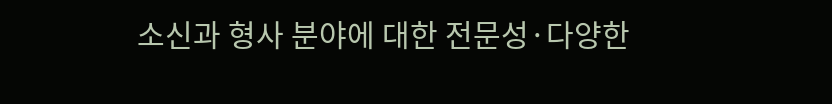소신과 형사 분야에 대한 전문성·다양한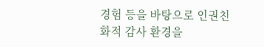경험 등을 바탕으로 인권친화적 감사 환경을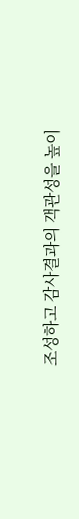조성하고 감사결과의 객관성을 높이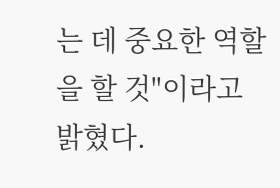는 데 중요한 역할을 할 것"이라고 밝혔다.